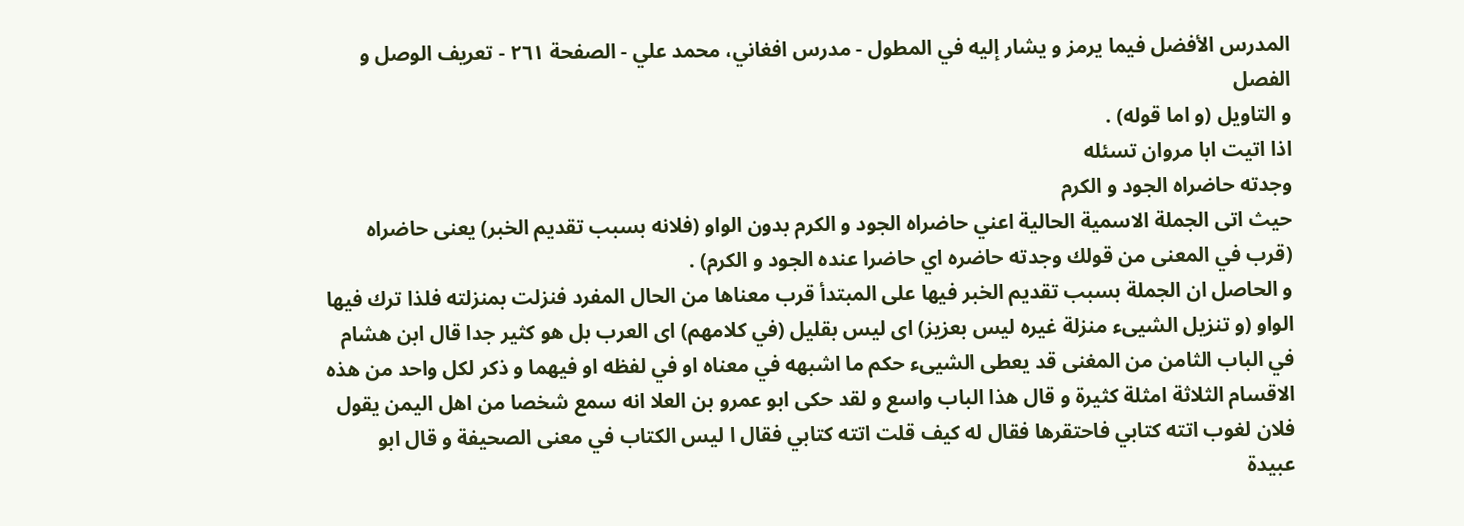المدرس الأفضل فيما يرمز و يشار إليه في المطول - مدرس افغاني، محمد علي - الصفحة ٢٦١ - تعريف الوصل و الفصل
و التاويل (و اما قوله) .
اذا اتيت ابا مروان تسئله
وجدته حاضراه الجود و الكرم
حيث اتى الجملة الاسمية الحالية اعني حاضراه الجود و الكرم بدون الواو (فلانه بسبب تقديم الخبر) يعنى حاضراه (قرب في المعنى من قولك وجدته حاضره اي حاضرا عنده الجود و الكرم) .
و الحاصل ان الجملة بسبب تقديم الخبر فيها على المبتدأ قرب معناها من الحال المفرد فنزلت بمنزلته فلذا ترك فيها الواو (و تنزيل الشيىء منزلة غيره ليس بعزيز) اى ليس بقليل (في كلامهم) اى العرب بل هو كثير جدا قال ابن هشام في الباب الثامن من المغنى قد يعطى الشيىء حكم ما اشبهه في معناه او في لفظه او فيهما و ذكر لكل واحد من هذه الاقسام الثلاثة امثلة كثيرة و قال هذا الباب واسع و لقد حكى ابو عمرو بن العلا انه سمع شخصا من اهل اليمن يقول فلان لغوب اتته كتابي فاحتقرها فقال له كيف قلت اتته كتابي فقال ا ليس الكتاب في معنى الصحيفة و قال ابو عبيدة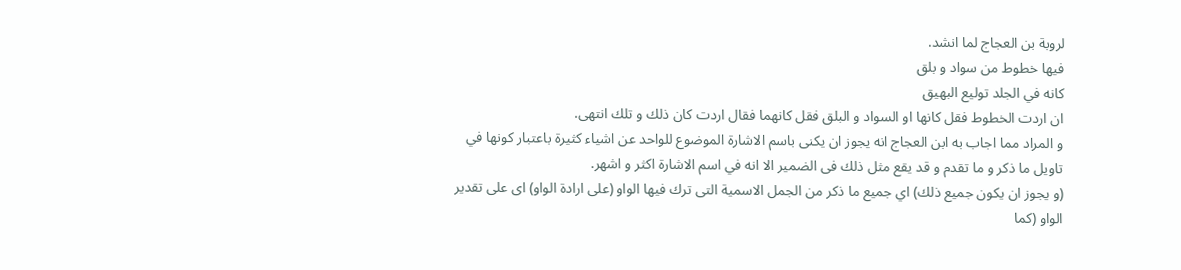لروبة بن العجاج لما انشد.
فيها خطوط من سواد و بلق
كانه في الجلد توليع البهيق
ان اردت الخطوط فقل كانها او السواد و البلق فقل كانهما فقال اردت كان ذلك و تلك انتهى.
و المراد مما اجاب به ابن العجاج انه يجوز ان يكنى باسم الاشارة الموضوع للواحد عن اشياء كثيرة باعتبار كونها في تاويل ما ذكر و ما تقدم و قد يقع مثل ذلك فى الضمير الا انه في اسم الاشارة اكثر و اشهر.
(و يجوز ان يكون جميع ذلك) اي جميع ما ذكر من الجمل الاسمية التى ترك فيها الواو (على ارادة الواو) اى على تقدير الواو (كما